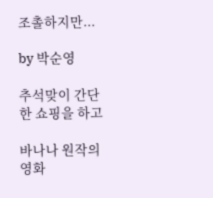조촐하지만...

by 박순영

추석맞이 간단한 쇼핑을 하고

바나나 원작의 영화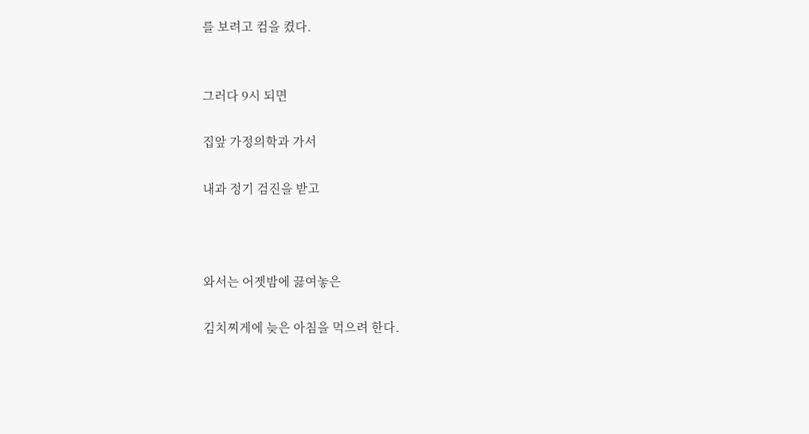를 보려고 컴을 켰다.


그러다 9시 되면

집앞 가정의학과 가서

내과 정기 검진을 받고



와서는 어젯밤에 끓여놓은

김치찌게에 늦은 아침을 먹으려 한다.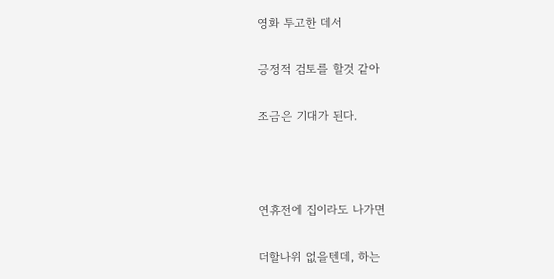영화 투고한 데서

긍정적 검토를 할것 같아

조금은 기대가 된다.



연휴전에 집이라도 나가면

더할나위 없을텐데, 하는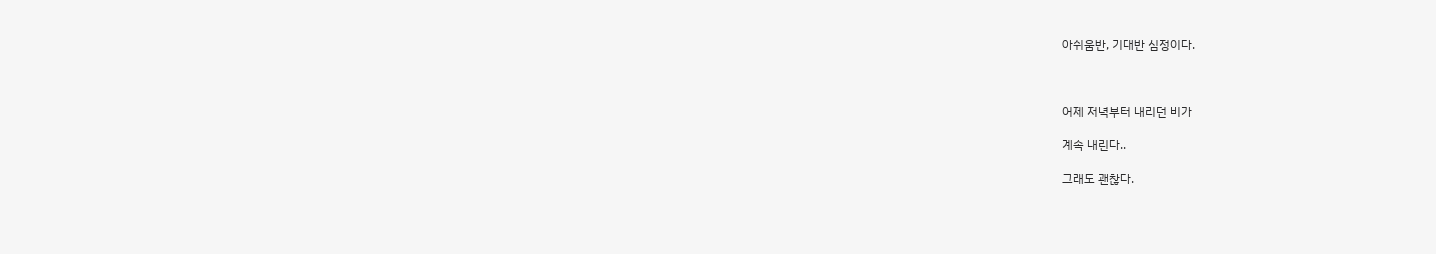아쉬움반, 기대반 심정이다.



어제 저녁부터 내리던 비가

계속 내린다..

그래도 괜찮다.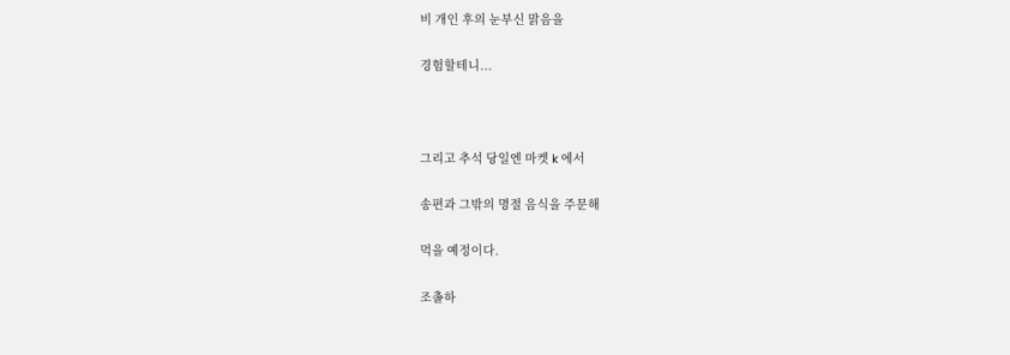비 개인 후의 눈부신 맑음을

경험할테니...



그리고 추석 당일엔 마켓 k 에서

송편과 그밖의 명절 음식을 주문해

먹을 예정이다.

조촐하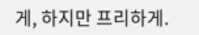게, 하지만 프리하게.